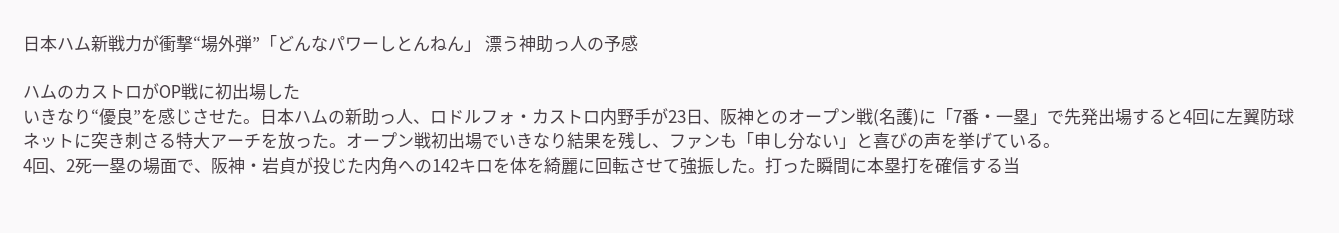日本ハム新戦力が衝撃“場外弾”「どんなパワーしとんねん」 漂う神助っ人の予感

ハムのカストロがOP戦に初出場した
いきなり“優良”を感じさせた。日本ハムの新助っ人、ロドルフォ・カストロ内野手が23日、阪神とのオープン戦(名護)に「7番・一塁」で先発出場すると4回に左翼防球ネットに突き刺さる特大アーチを放った。オープン戦初出場でいきなり結果を残し、ファンも「申し分ない」と喜びの声を挙げている。
4回、2死一塁の場面で、阪神・岩貞が投じた内角への142キロを体を綺麗に回転させて強振した。打った瞬間に本塁打を確信する当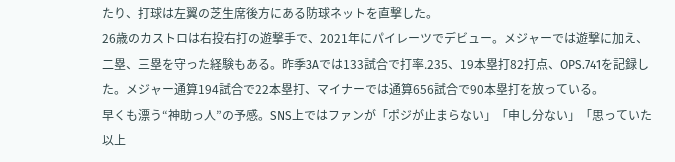たり、打球は左翼の芝生席後方にある防球ネットを直撃した。
26歳のカストロは右投右打の遊撃手で、2021年にパイレーツでデビュー。メジャーでは遊撃に加え、二塁、三塁を守った経験もある。昨季3Aでは133試合で打率.235、19本塁打82打点、OPS.741を記録した。メジャー通算194試合で22本塁打、マイナーでは通算656試合で90本塁打を放っている。
早くも漂う“神助っ人”の予感。SNS上ではファンが「ポジが止まらない」「申し分ない」「思っていた以上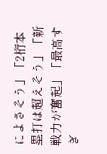によさそう」「2桁本塁打は超えそう」「新戦力が奮起」「最高すぎ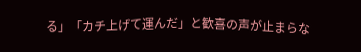る」「カチ上げて運んだ」と歓喜の声が止まらな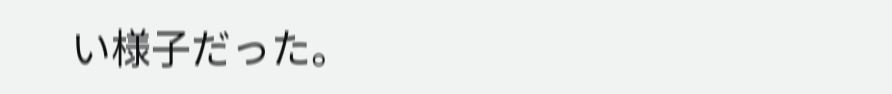い様子だった。